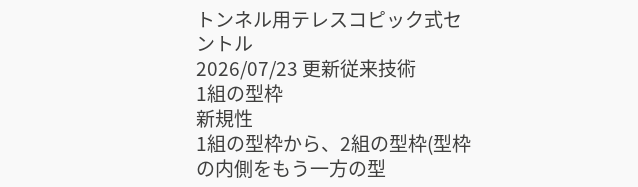トンネル用テレスコピック式セントル
2026/07/23 更新従来技術
1組の型枠
新規性
1組の型枠から、2組の型枠(型枠の内側をもう一方の型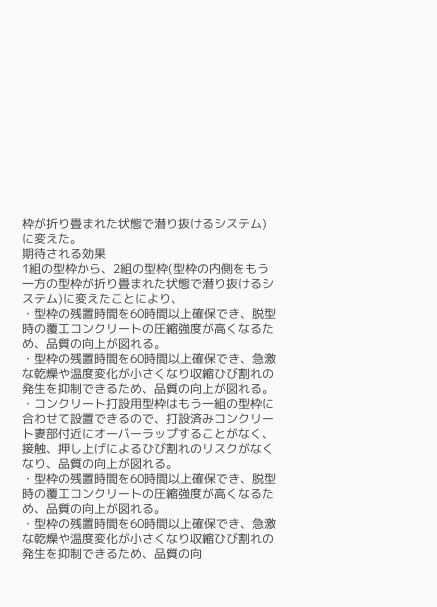枠が折り畳まれた状態で潜り抜けるシステム)に変えた。
期待される効果
1組の型枠から、2組の型枠(型枠の内側をもう一方の型枠が折り畳まれた状態で潜り抜けるシステム)に変えたことにより、
・型枠の残置時間を60時間以上確保でき、脱型時の覆工コンクリートの圧縮強度が高くなるため、品質の向上が図れる。
・型枠の残置時間を60時間以上確保でき、急激な乾燥や温度変化が小さくなり収縮ひび割れの発生を抑制できるため、品質の向上が図れる。
・コンクリート打設用型枠はもう一組の型枠に合わせて設置できるので、打設済みコンクリート妻部付近にオーバーラップすることがなく、接触、押し上げによるひび割れのリスクがなくなり、品質の向上が図れる。
・型枠の残置時間を60時間以上確保でき、脱型時の覆工コンクリートの圧縮強度が高くなるため、品質の向上が図れる。
・型枠の残置時間を60時間以上確保でき、急激な乾燥や温度変化が小さくなり収縮ひび割れの発生を抑制できるため、品質の向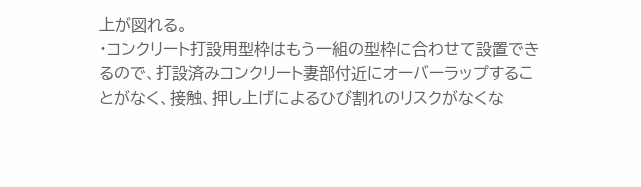上が図れる。
・コンクリート打設用型枠はもう一組の型枠に合わせて設置できるので、打設済みコンクリート妻部付近にオーバーラップすることがなく、接触、押し上げによるひび割れのリスクがなくな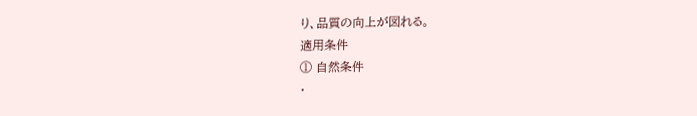り、品質の向上が図れる。
適用条件
① 自然条件
・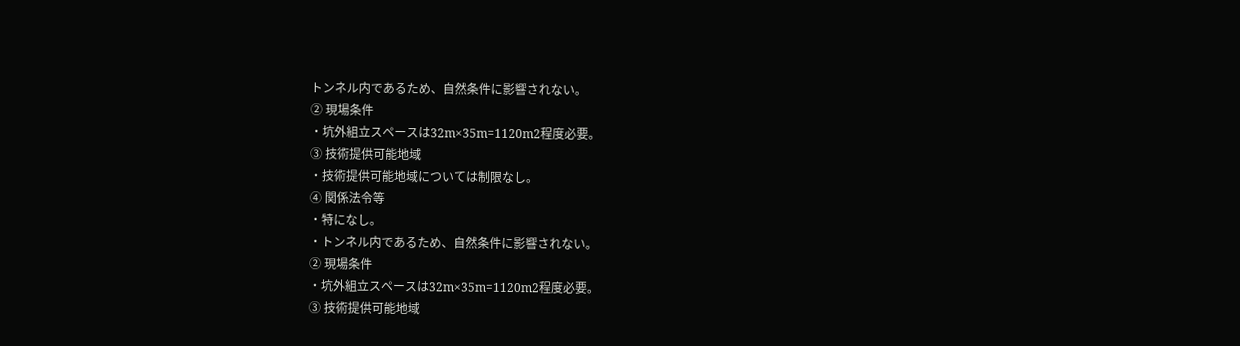トンネル内であるため、自然条件に影響されない。
② 現場条件
・坑外組立スペースは32m×35m=1120m2程度必要。
③ 技術提供可能地域
・技術提供可能地域については制限なし。
④ 関係法令等
・特になし。
・トンネル内であるため、自然条件に影響されない。
② 現場条件
・坑外組立スペースは32m×35m=1120m2程度必要。
③ 技術提供可能地域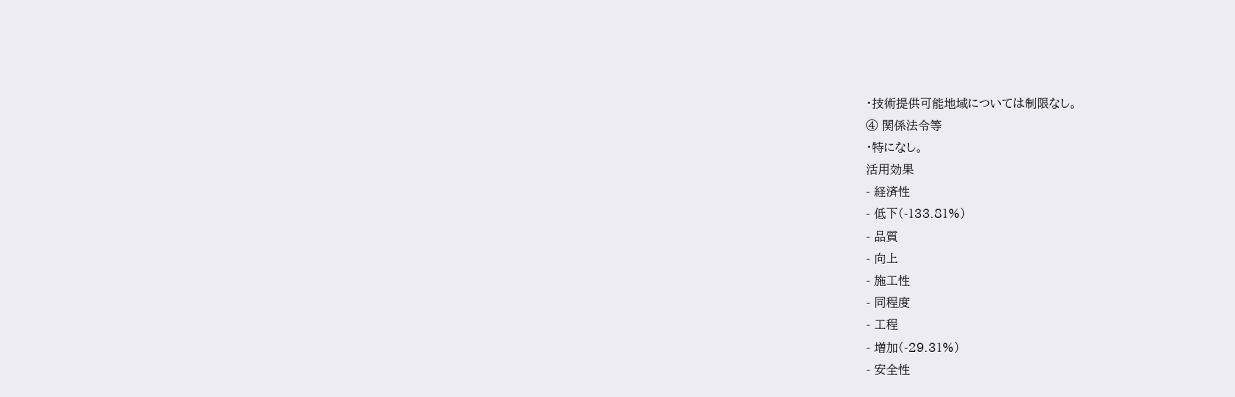・技術提供可能地域については制限なし。
④ 関係法令等
・特になし。
活用効果
- 経済性
- 低下(-133.81%)
- 品質
- 向上
- 施工性
- 同程度
- 工程
- 増加(-29.31%)
- 安全性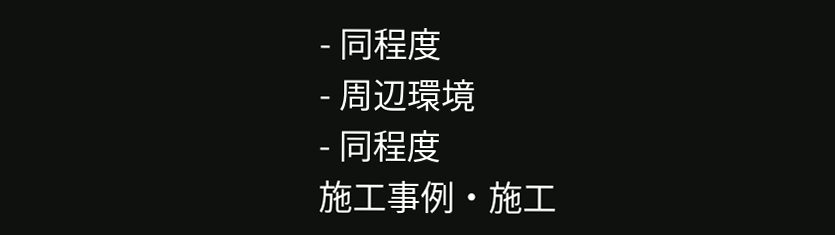- 同程度
- 周辺環境
- 同程度
施工事例・施工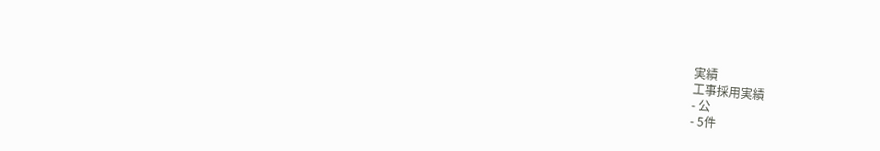実績
工事採用実績
- 公
- 5件